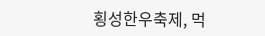횡성한우축제, 먹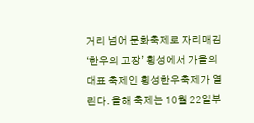거리 넘어 문화축제로 자리매김
‘한우의 고장’ 횡성에서 가을의 대표 축제인 횡성한우축제가 열린다. 올해 축제는 10월 22일부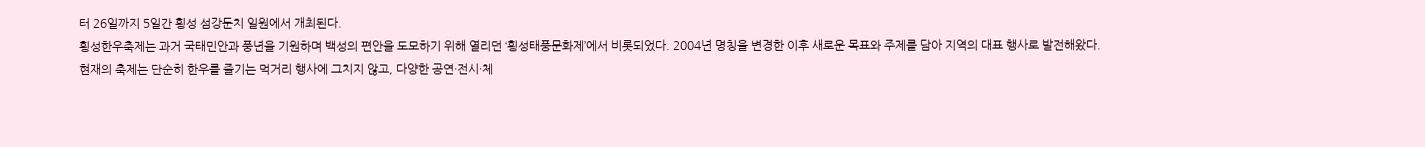터 26일까지 5일간 횡성 섬강둔치 일원에서 개최된다.
횡성한우축제는 과거 국태민안과 풍년을 기원하며 백성의 편안을 도모하기 위해 열리던 ‘횡성태풍문화제’에서 비롯되었다. 2004년 명칭을 변경한 이후 새로운 목표와 주제를 담아 지역의 대표 행사로 발전해왔다.
현재의 축제는 단순히 한우를 즐기는 먹거리 행사에 그치지 않고, 다양한 공연·전시·체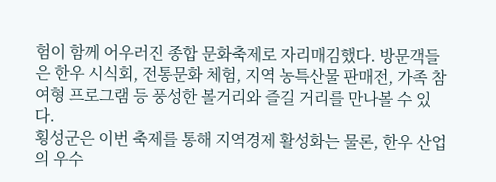험이 함께 어우러진 종합 문화축제로 자리매김했다. 방문객들은 한우 시식회, 전통문화 체험, 지역 농특산물 판매전, 가족 참여형 프로그램 등 풍성한 볼거리와 즐길 거리를 만나볼 수 있다.
횡성군은 이번 축제를 통해 지역경제 활성화는 물론, 한우 산업의 우수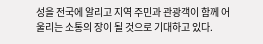성을 전국에 알리고 지역 주민과 관광객이 함께 어울리는 소통의 장이 될 것으로 기대하고 있다.